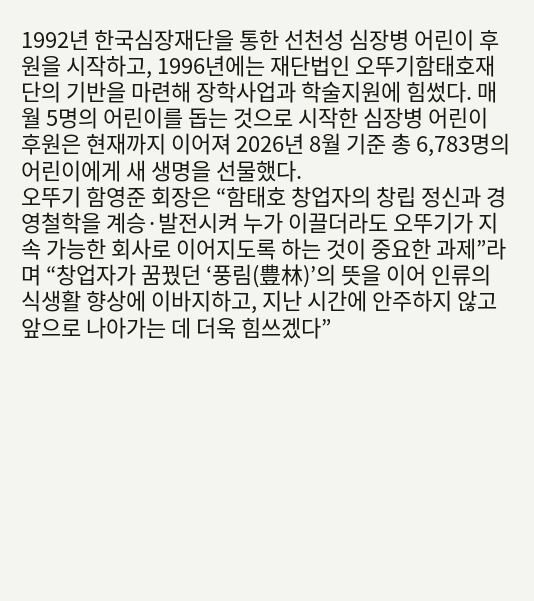1992년 한국심장재단을 통한 선천성 심장병 어린이 후원을 시작하고, 1996년에는 재단법인 오뚜기함태호재단의 기반을 마련해 장학사업과 학술지원에 힘썼다. 매월 5명의 어린이를 돕는 것으로 시작한 심장병 어린이 후원은 현재까지 이어져 2026년 8월 기준 총 6,783명의 어린이에게 새 생명을 선물했다.
오뚜기 함영준 회장은 “함태호 창업자의 창립 정신과 경영철학을 계승·발전시켜 누가 이끌더라도 오뚜기가 지속 가능한 회사로 이어지도록 하는 것이 중요한 과제”라며 “창업자가 꿈꿨던 ‘풍림(豊林)’의 뜻을 이어 인류의 식생활 향상에 이바지하고, 지난 시간에 안주하지 않고 앞으로 나아가는 데 더욱 힘쓰겠다”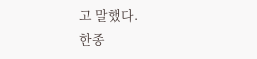고 말했다.
한종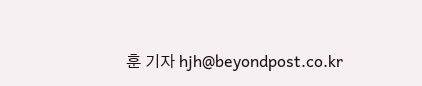훈 기자 hjh@beyondpost.co.kr